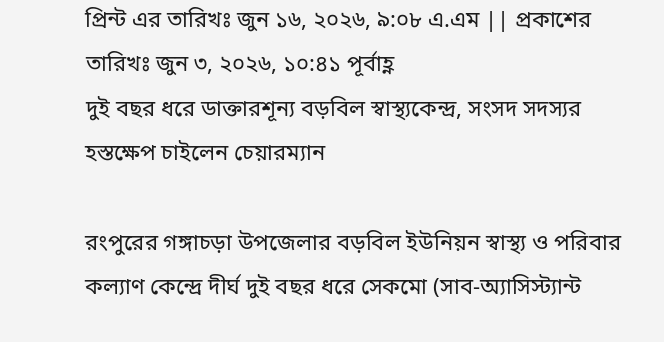প্রিন্ট এর তারিখঃ জুন ১৬, ২০২৬, ৯:০৮ এ.এম || প্রকাশের তারিখঃ জুন ৩, ২০২৬, ১০:৪১ পূর্বাহ্ণ
দুই বছর ধরে ডাক্তারশূন্য বড়বিল স্বাস্থ্যকেন্দ্র, সংসদ সদস্যর হস্তক্ষেপ চাইলেন চেয়ারম্যান

রংপুরের গঙ্গাচড়া উপজেলার বড়বিল ইউনিয়ন স্বাস্থ্য ও পরিবার কল্যাণ কেন্দ্রে দীর্ঘ দুই বছর ধরে সেকমো (সাব-অ্যাসিস্ট্যান্ট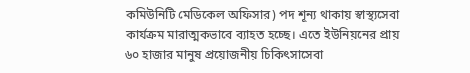কমিউনিটি মেডিকেল অফিসার) পদ শূন্য থাকায় স্বাস্থ্যসেবা কার্যক্রম মারাত্মকভাবে ব্যাহত হচ্ছে। এতে ইউনিয়নের প্রায় ৬০ হাজার মানুষ প্রয়োজনীয় চিকিৎসাসেবা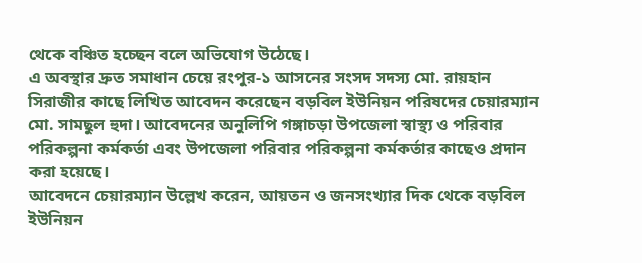থেকে বঞ্চিত হচ্ছেন বলে অভিযোগ উঠেছে।
এ অবস্থার দ্রুত সমাধান চেয়ে রংপুর-১ আসনের সংসদ সদস্য মো. রায়হান সিরাজীর কাছে লিখিত আবেদন করেছেন বড়বিল ইউনিয়ন পরিষদের চেয়ারম্যান মো. সামছুল হুদা। আবেদনের অনুলিপি গঙ্গাচড়া উপজেলা স্বাস্থ্য ও পরিবার পরিকল্পনা কর্মকর্তা এবং উপজেলা পরিবার পরিকল্পনা কর্মকর্তার কাছেও প্রদান করা হয়েছে।
আবেদনে চেয়ারম্যান উল্লেখ করেন, আয়তন ও জনসংখ্যার দিক থেকে বড়বিল ইউনিয়ন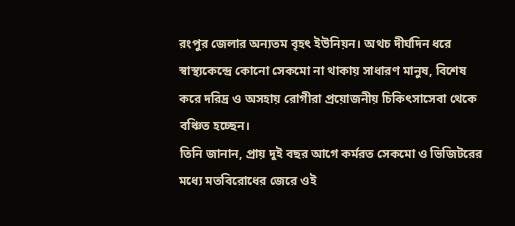রংপুর জেলার অন্যতম বৃহৎ ইউনিয়ন। অথচ দীর্ঘদিন ধরে স্বাস্থ্যকেন্দ্রে কোনো সেকমো না থাকায় সাধারণ মানুষ, বিশেষ করে দরিদ্র ও অসহায় রোগীরা প্রয়োজনীয় চিকিৎসাসেবা থেকে বঞ্চিত হচ্ছেন।
তিনি জানান, প্রায় দুই বছর আগে কর্মরত সেকমো ও ভিজিটরের মধ্যে মতবিরোধের জেরে ওই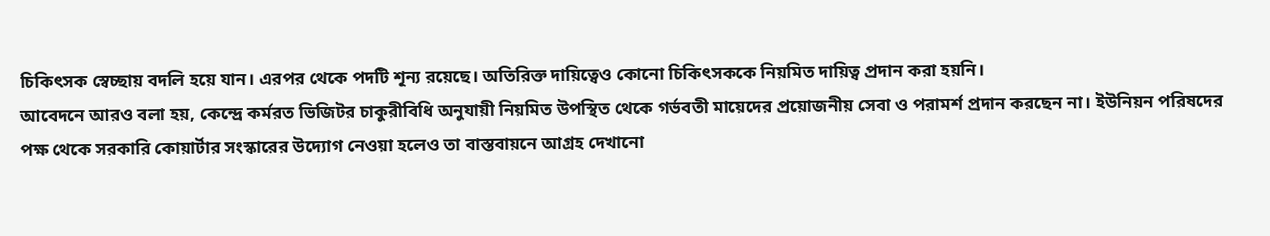চিকিৎসক স্বেচ্ছায় বদলি হয়ে যান। এরপর থেকে পদটি শূন্য রয়েছে। অতিরিক্ত দায়িত্বেও কোনো চিকিৎসককে নিয়মিত দায়িত্ব প্রদান করা হয়নি।
আবেদনে আরও বলা হয়, কেন্দ্রে কর্মরত ভিজিটর চাকুরীবিধি অনুযায়ী নিয়মিত উপস্থিত থেকে গর্ভবতী মায়েদের প্রয়োজনীয় সেবা ও পরামর্শ প্রদান করছেন না। ইউনিয়ন পরিষদের পক্ষ থেকে সরকারি কোয়ার্টার সংস্কারের উদ্যোগ নেওয়া হলেও তা বাস্তবায়নে আগ্রহ দেখানো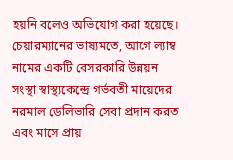হয়নি বলেও অভিযোগ করা হয়েছে।
চেয়ারম্যানের ভাষ্যমতে, আগে ল্যাম্ব নামের একটি বেসরকারি উন্নয়ন সংস্থা স্বাস্থ্যকেন্দ্রে গর্ভবতী মায়েদের নরমাল ডেলিভারি সেবা প্রদান করত এবং মাসে প্রায়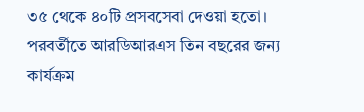৩৫ থেকে ৪০টি প্রসবসেবা দেওয়া হতো। পরবর্তীতে আরডিআরএস তিন বছরের জন্য কার্যক্রম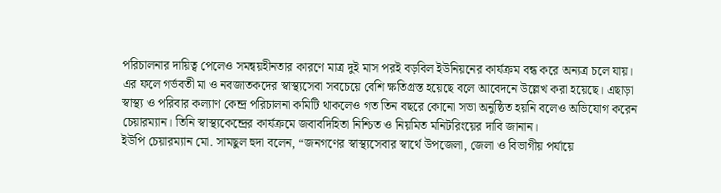পরিচালনার দায়িত্ব পেলেও সমন্বয়হীনতার কারণে মাত্র দুই মাস পরই বড়বিল ইউনিয়নের কার্যক্রম বন্ধ করে অন্যত্র চলে যায়।
এর ফলে গর্ভবতী মা ও নবজাতকদের স্বাস্থ্যসেবা সবচেয়ে বেশি ক্ষতিগ্রস্ত হয়েছে বলে আবেদনে উল্লেখ করা হয়েছে। এছাড়া স্বাস্থ্য ও পরিবার কল্যাণ কেন্দ্র পরিচালনা কমিটি থাকলেও গত তিন বছরে কোনো সভা অনুষ্ঠিত হয়নি বলেও অভিযোগ করেন চেয়ারম্যান। তিনি স্বাস্থ্যকেন্দ্রের কার্যক্রমে জবাবদিহিতা নিশ্চিত ও নিয়মিত মনিটরিংয়ের দাবি জানান।
ইউপি চেয়ারম্যান মো. সামছুল হুদা বলেন, “জনগণের স্বাস্থ্যসেবার স্বার্থে উপজেলা, জেলা ও বিভাগীয় পর্যায়ে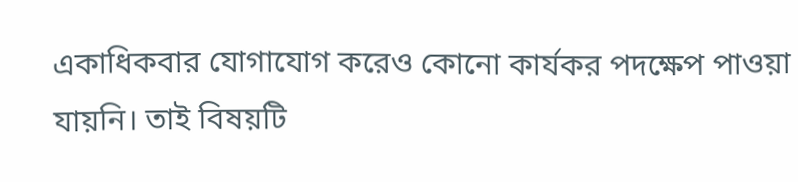একাধিকবার যোগাযোগ করেও কোনো কার্যকর পদক্ষেপ পাওয়া যায়নি। তাই বিষয়টি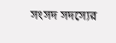সংসদ সদস্যের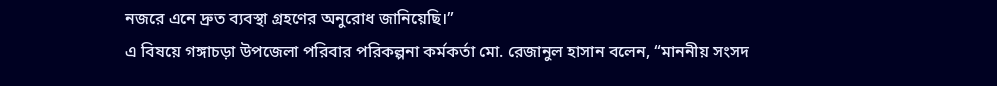নজরে এনে দ্রুত ব্যবস্থা গ্রহণের অনুরোধ জানিয়েছি।”
এ বিষয়ে গঙ্গাচড়া উপজেলা পরিবার পরিকল্পনা কর্মকর্তা মো. রেজানুল হাসান বলেন, “মাননীয় সংসদ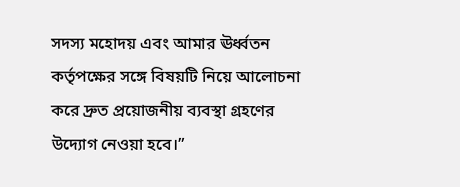সদস্য মহোদয় এবং আমার ঊর্ধ্বতন কর্তৃপক্ষের সঙ্গে বিষয়টি নিয়ে আলোচনা করে দ্রুত প্রয়োজনীয় ব্যবস্থা গ্রহণের উদ্যোগ নেওয়া হবে।”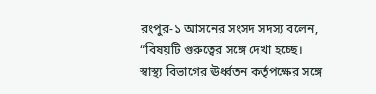রংপুর-১ আসনের সংসদ সদস্য বলেন, “বিষয়টি গুরুত্বের সঙ্গে দেখা হচ্ছে। স্বাস্থ্য বিভাগের ঊর্ধ্বতন কর্তৃপক্ষের সঙ্গে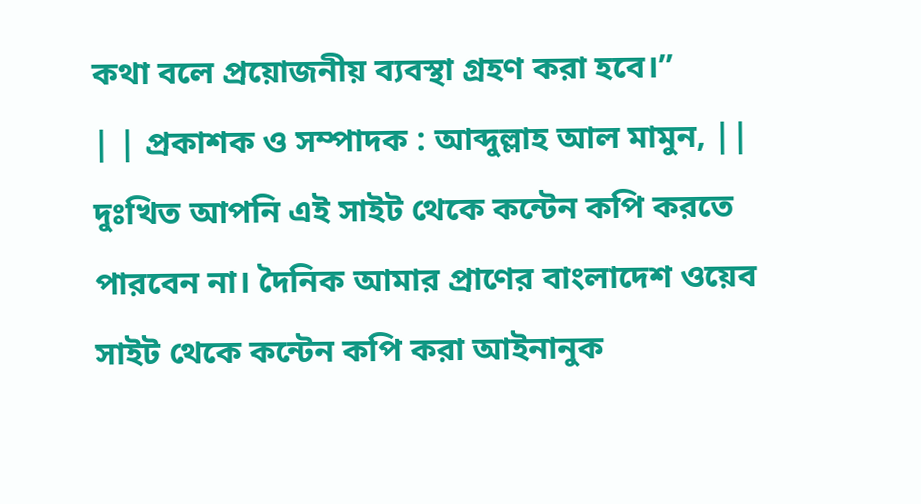কথা বলে প্রয়োজনীয় ব্যবস্থা গ্রহণ করা হবে।”
| | প্রকাশক ও সম্পাদক : আব্দুল্লাহ আল মামুন, ||
দুঃখিত আপনি এই সাইট থেকে কন্টেন কপি করতে পারবেন না। দৈনিক আমার প্রাণের বাংলাদেশ ওয়েব সাইট থেকে কন্টেন কপি করা আইনানুক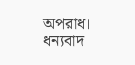অপরাধ। ধন্যবাদ